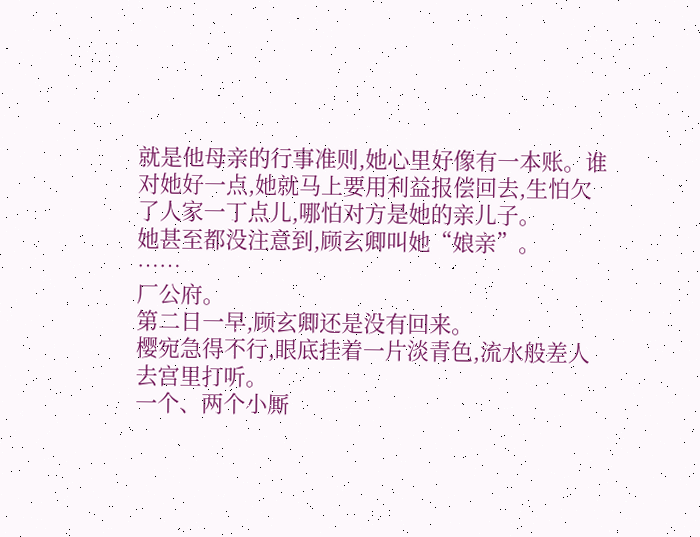就是他母亲的行事准则,她心里好像有一本账。谁对她好一点,她就马上要用利益报偿回去,生怕欠了人家一丁点儿,哪怕对方是她的亲儿子。
她甚至都没注意到,顾玄卿叫她“娘亲”。
……
厂公府。
第二日一早,顾玄卿还是没有回来。
樱宛急得不行,眼底挂着一片淡青色,流水般差人去宫里打听。
一个、两个小厮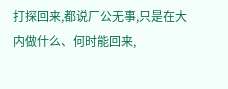打探回来,都说厂公无事,只是在大内做什么、何时能回来,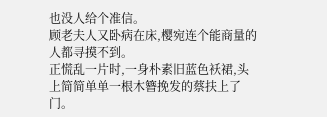也没人给个准信。
顾老夫人又卧病在床,樱宛连个能商量的人都寻摸不到。
正慌乱一片时,一身朴素旧蓝色袄裙,头上简简单单一根木簪挽发的蔡扶上了门。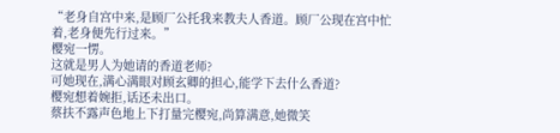“老身自宫中来,是顾厂公托我来教夫人香道。顾厂公现在宫中忙着,老身便先行过来。”
樱宛一愣。
这就是男人为她请的香道老师?
可她现在,满心满眼对顾玄卿的担心,能学下去什么香道?
樱宛想着婉拒,话还未出口。
蔡扶不露声色地上下打量完樱宛,尚算满意,她微笑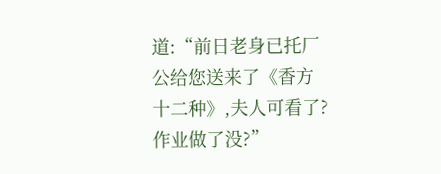道:“前日老身已托厂公给您送来了《香方十二种》,夫人可看了?作业做了没?”